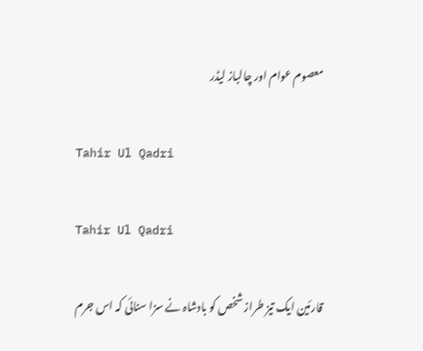معصوم عوام اور چالباز لیڈر

Tahir Ul Qadri

Tahir Ul Qadri

قارئین ایک تیز طراز شخص کو بادشاہ نے سزا سنائی کہ اس جرم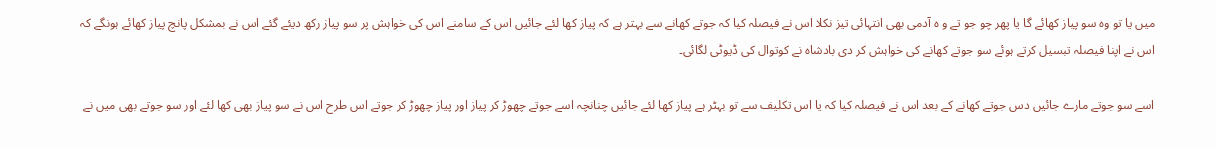میں یا تو وہ سو پیاز کھائے گا یا پھر چو جو تے و ہ آدمی بھی انتہائی تیز نکلا اس نے فیصلہ کیا کہ جوتے کھانے سے بہتر ہے کہ پیاز کھا لئے جائیں اس کے سامنے اس کی خواہش پر سو پیاز رکھ دیئے گئے اس نے بمشکل پانچ پیاز کھائے ہونگے کہ اس نے اپنا فیصلہ تبسیل کرتے ہوئے سو جوتے کھانے کی خواہش کر دی بادشاہ نے کوتوال کی ڈیوٹی لگائی۔

اسے سو جوتے مارے جائیں دس جوتے کھانے کے بعد اس نے فیصلہ کیا کہ یا اس تکلیف سے تو بہٹر ہے پیاز کھا لئے جائیں چنانچہ اسے جوتے چھوڑ کر پیاز اور پیاز چھوڑ کر جوتے اس طرح اس نے سو پیاز بھی کھا لئے اور سو جوتے بھی میں نے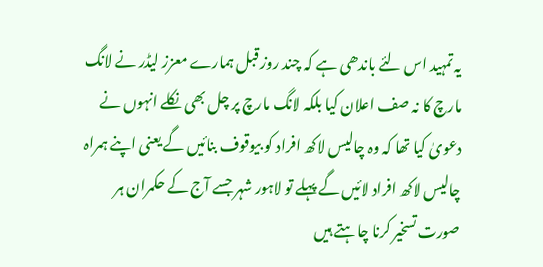یہ تمہید اس لئے باندھی ہے کہ چند روز قبل ہمارے معزز لیڈر نے لانگ مارچ کا نہ صف اعلان کیا بلکہ لانگ مارچ پر چل بھی نکلے انہوں نے دعویٰ کیا تھا کہ وہ چالیس لاکھ افراد کو بیوقوف بنائیں گے یعنی اپنے ہمراہ چالیس لاکھ افراد لائیں گے پہلے تو لاہور شہر جسے آج کے حکمران ہر صورت تسخیر کرنا چاہتے ہیں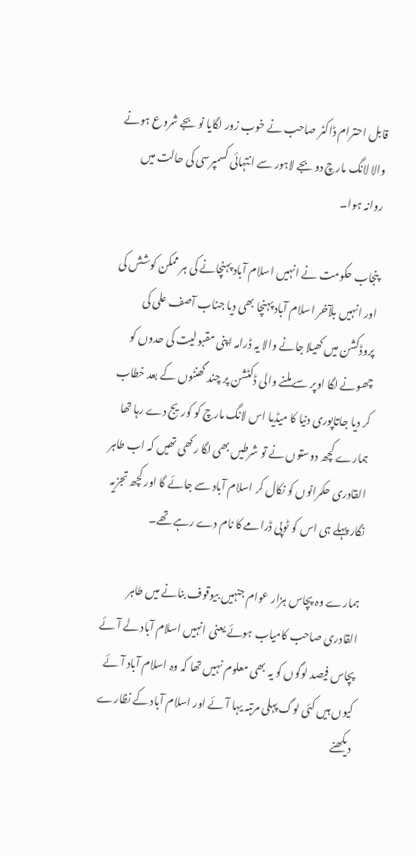قابل احترام ڈاکٹر صاحب نے خوب زور لگایا نو بجے شروع ہونے والا لانگ مارچ دو بجے لاہور سے انتہائی کسمپرسی کی حالت میں روانہ ہوا۔

پنجاب حکومت نے انہیں اسلام آباد پہنچانے کی ہر ممکن کوشش کی اور انہیں بلآخر اسلام آباد پہنچا بھی دیا جناب آصف علی کی پروڈکشن میں کھیلا جانے والا یہ ڈرامہ اپنی مقبولیت کی حدوں کو چھونے لگا اوپر سے ملنے والی ڈکٹشن پر چند گھنٹوں کے بعد خطاب کر دیا جاتاپوری دنیا کا میڈیا اس لانگ مارچ کو کوریج دے رہا تھا ہمارے کچھ دوستوں نے تو شرطیں بھی لگا رکھی تھیں کہ اب طاہر القادری حکمرانوں کو نکال کر اسلام آباد سے جائے گا اور کچھ تجزیہ نگار پہلے ہی اس کو ٹوپی ڈرامے کا نام دے رہے تھے۔

ہمارے وہ پچاس ہزار عوام جنہیں بیوقوف بنانے میں طاہر القادری صاحب کامیاب ہوئے یعنی انہیں اسلام آباد لے آئے پچاس فیصد لوگوں کو یہ بھی معلوم نہیں تھا کہ وہ اسلام آباد آئے کیوں ہیں کئی لوگ پہلی مرتبہ یہا آئے اور اسلام آباد کے نظارے دیکھنے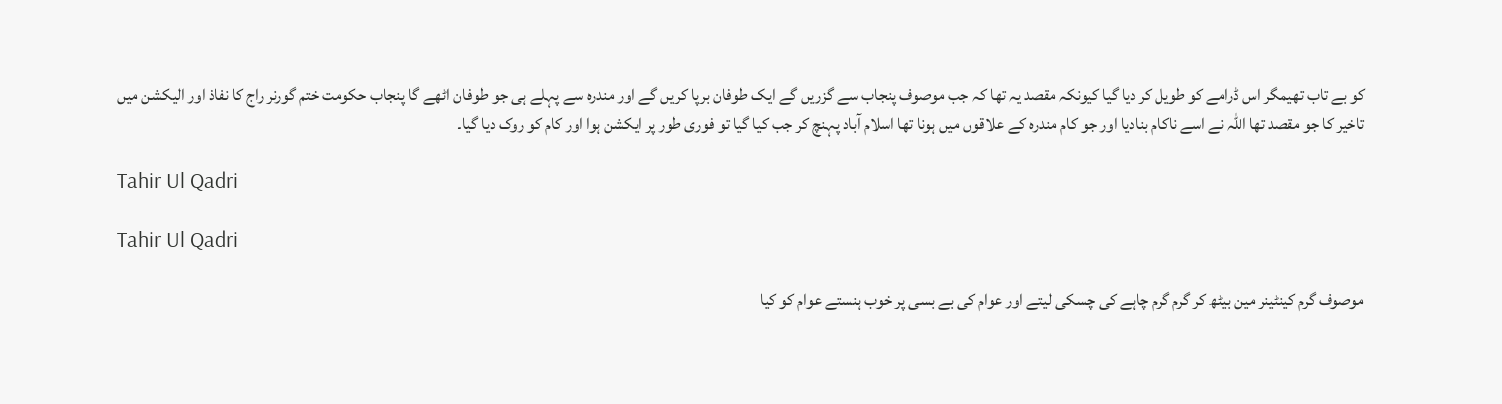کو بے تاب تھیمگر اس ڈرامے کو طویل کر دیا گیا کیونکہ مقصد یہ تھا کہ جب موصوف پنجاب سے گزریں گے ایک طوفان برپا کریں گے اور مندرہ سے پہلے ہی جو طوفان اٹھے گا پنجاب حکومت ختم گورنر راج کا نفاذ اور الیکشن میں تاخیر کا جو مقصد تھا اللہ نے اسے ناکام بنادیا اور جو کام مندرہ کے علاقوں میں ہونا تھا اسلام آباد پہنچ کر جب کیا گیا تو فوری طور پر ایکشن ہوا اور کام کو روک دیا گیا۔

Tahir Ul Qadri

Tahir Ul Qadri

موصوف گرم کینٹینر مین بیٹھ کر گرم گرم چاہے کی چسکی لیتے اور عوام کی بے بسی پر خوب ہنستے عوام کو کیا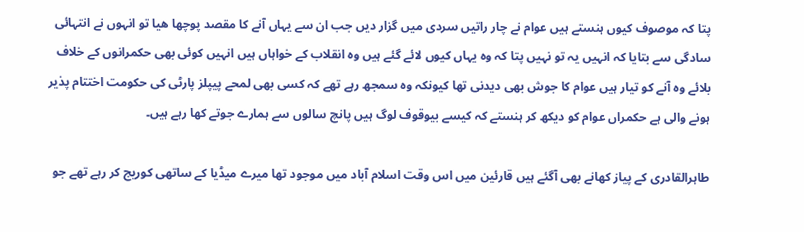پتا کہ موصوف کیوں ہنستے ہیں عوام نے چار راتیں سردی میں گزار دیں جب ان سے یہاں آنے کا مقصد پوچھا ھیا تو انہوں نے انتہائی سادگی سے بتایا کہ انہیں یہ تو نہیں پتا کہ وہ یہاں کیوں لائے گئے ہیں وہ انقلاب کے خواہاں ہیں انہیں کوئی بھی حکمرانوں کے خلاف بلائے وہ آنے کو تیار ہیں عوام کا جوش بھی دیدنی تھا کیونکہ وہ سمجھ رہے تھے کہ کسی بھی لمحے پیپلز پارٹی کی حکومت اختتام پذیر ہونے والی ہے حکمراں عوام کو دیکھ کر ہنستے کہ کیسے بیوقوف لوگ ہیں پانچ سالوں سے ہمارے جوتے کھا رہے ہیں۔

طاہرالقادری کے پیاز کھانے بھی آگئے ہیں قارئین میں اس وقت اسلام آباد میں موجود تھا میرے میڈیا کے ساتھی کوریج کر رہے تھے جو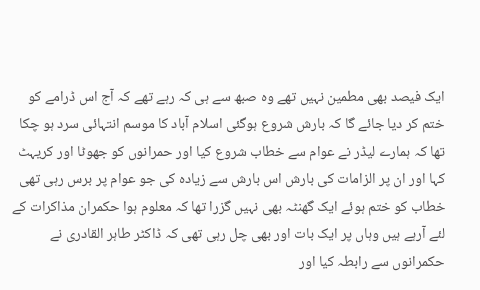ایک فیصد بھی مطمین نہیں تھے وہ صبھ سے ہی کہ رہے تھے کہ آج اس ڈرامے کو ختم کر دیا جائے گا کہ بارش شروع ہوگئی اسلام آباد کا موسم انتہائی سرد ہو چکا تھا کہ ہمارے لیڈر نے عوام سے خطاب شروع کیا اور حمرانوں کو جھوٹا اور کریہٹ کہا اور ان پر الزامات کی بارش اس بارش سے زیادہ کی جو عوام پر برس رہی تھی خطاب کو ختم ہوئے ایک گھنٹہ بھی نہیں گزرا تھا کہ معلوم ہوا حکمران مذاکرات کے لئے آرہے ہیں وہاں پر ایک بات اور بھی چل رہی تھی کہ ڈاکٹر طاہر القادری نے حکمرانوں سے رابطہ کیا اور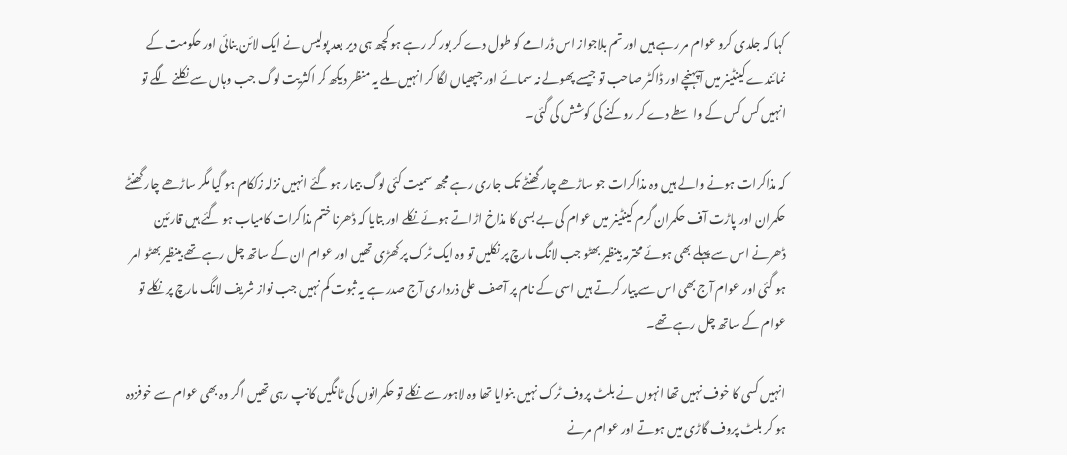کہا کہ جلدی کرو عوام مر رہے ہیں اور تم بلاجواز اس ڈرامے کو طول دے کر بور کر رہے ہو کچھ ہی دیر بعد پولیس نے ایک لائن بنائی اور حکومت کے نمائندے کینٹینر میں آپہنچے اور ڈاکٹر صاحب تو جیسے پھولے نہ سمائے اور جپھیاں لگا کر انہیں ملے یہ منظر دیکھ کر اکثریت لوگ جب وہاں سے نکلنے لگے تو انہیں کس کس کے واسطے دے کر روکنے کی کوشش کی گئی۔

کہ مذاکرات ہونے والے ہیں وہ مذاکرات جو ساڑھے چار گھنٹے تک جاری رہے مجھ سمیت کئی لوگ بیمار ہو گئے انہیں نزلہ زککام ہو گیا مگر ساڑھے چار گھنٹے حکمران اور پاڑت آف حکمران گرم کینٹینر میں عوام کی بے بسی کا مذاخ اڑاتے ہوئے نکلے اور بتایا کہ ڈھرنا ختم مذاکرات کامیاب ہو گئے ہیں قارئین ڈھرنے اس سے پہلے بھی ہوئے محترمہ بینظیر بھٹو جب لانگ مارچ پر نکلیں تو وہ ایک ٹرک پر کھڑی تھیں اور عوام ان کے ساتھ چل رہے تھے بینظیر بھٹو امر ہو گئی اور عوام آج بھی اس سے پیار کرتے ہیں اسی کے نام پر آصف علی ذرداری آج صدر ہے یہ ثبوت کم نہیں جب نواز شریف لانگ مارچ پر نکلے تو عوام کے ساتھ چل رہے تھے۔

انہیں کسی کا خوف نہیں تھا انہوں نے بلٹ پروف ٹرک نہیں بنوایا تھا وہ لاہور سے نکلے تو حکمرانوں کی ٹانگیں کانپ رہی تھیں اگر وہ بھی عوام سے خوفزدہ ہو کر بلٹ پروف گاڑی میں ہوتے اور عوام مرنے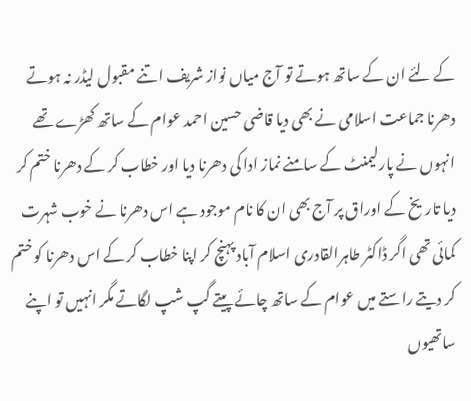کے لئے ان کے ساتھ ہوتے تو آج میاں نواز شریف اتنے مقبول لیڈر نہ ہوتے دھرنا جماعت اسلامی نے بھی دیا قاضی حسین احمد عوام کے ساتھ کھڑے تھے انہوں نے پارلیمنٹ کے سامنے نماز ادا کی دھرنا دیا اور خطاب کر کے دھرنا ختم کر دیا تاریخ کے اوراق پر آج بھی ان کا نام موجود ہے اس دھرنا نے خوب شہرت کمائی تھی اگر ڈاکٹر طاہرالقادری اسلام آباد پہنچ کر اپنا خطاب کر کے اس دھرنا کو ختم کر دیتے راستے میں عوام کے ساتھ چائے پیتے گپ شپ لگاتے مگر انہیں تو اپنے ساتھیوں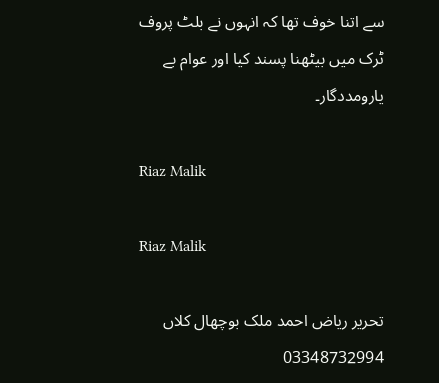سے اتنا خوف تھا کہ انہوں نے بلٹ پروف ٹرک میں بیٹھنا پسند کیا اور عوام بے یارومددگار۔

Riaz Malik

Riaz Malik

تحریر ریاض احمد ملک بوچھال کلاں
03348732994